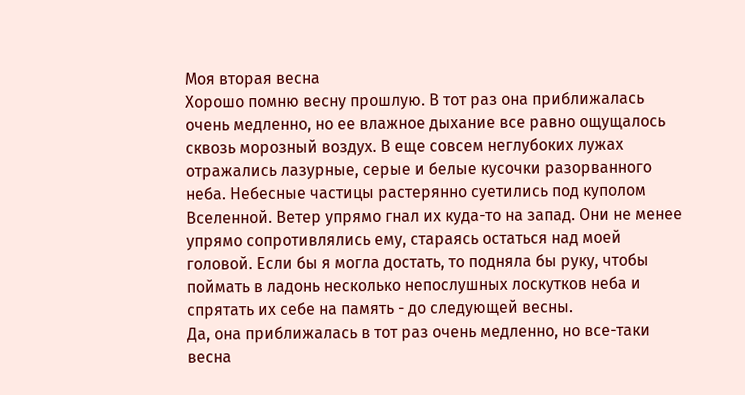Моя вторая весна
Хорошо помню весну прошлую. В тот раз она приближалась очень медленно, но ее влажное дыхание все равно ощущалось сквозь морозный воздух. В еще совсем неглубоких лужах отражались лазурные, серые и белые кусочки разорванного неба. Небесные частицы растерянно суетились под куполом Вселенной. Ветер упрямо гнал их куда-то на запад. Они не менее упрямо сопротивлялись ему, стараясь остаться над моей головой. Если бы я могла достать, то подняла бы руку, чтобы поймать в ладонь несколько непослушных лоскутков неба и спрятать их себе на память - до следующей весны.
Да, она приближалась в тот раз очень медленно, но все-таки весна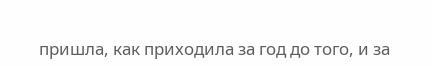пришла, как приходила за год до того, и за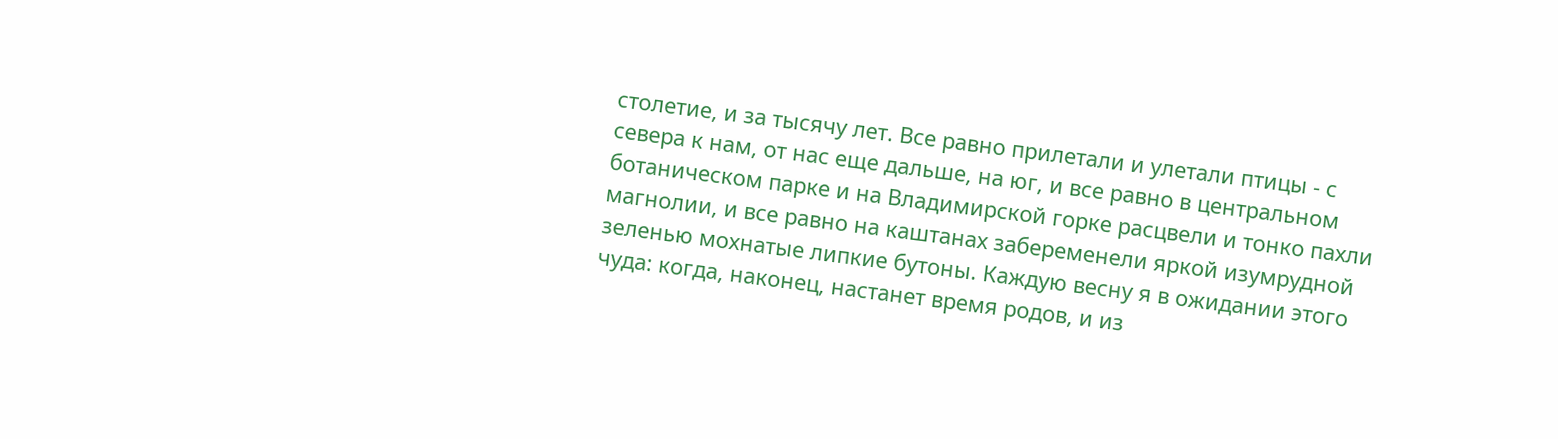столетие, и за тысячу лет. Все равно прилетали и улетали птицы - с севера к нам, от нас еще дальше, на юг, и все равно в центральном ботаническом парке и на Владимирской горке расцвели и тонко пахли магнолии, и все равно на каштанах забеременели яркой изумрудной зеленью мохнатые липкие бутоны. Каждую весну я в ожидании этого чуда: когда, наконец, настанет время родов, и из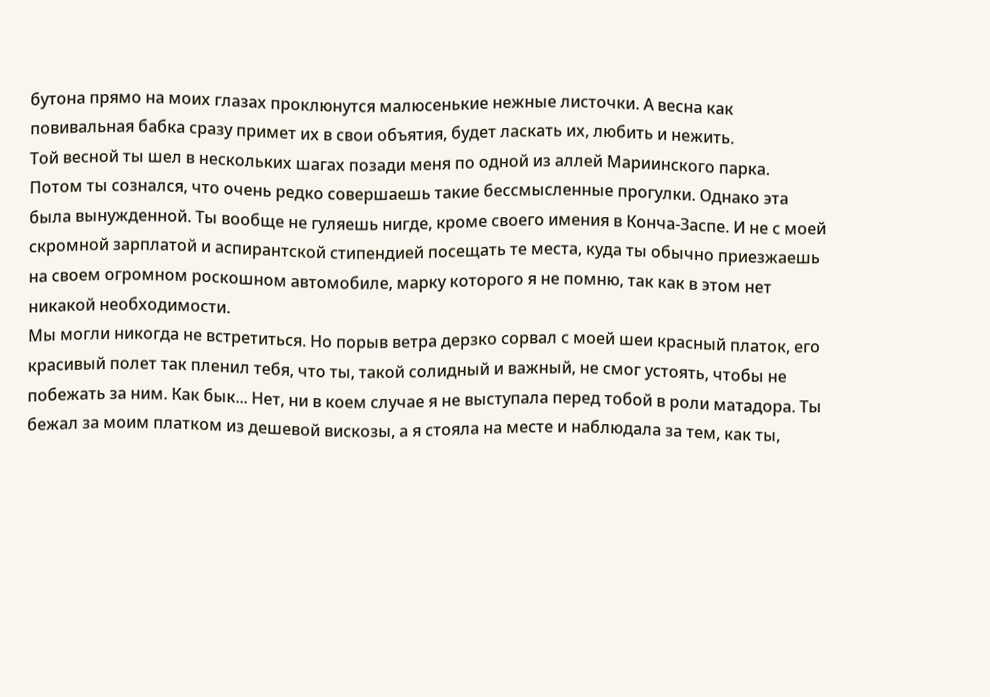бутона прямо на моих глазах проклюнутся малюсенькие нежные листочки. А весна как повивальная бабка сразу примет их в свои объятия, будет ласкать их, любить и нежить.
Той весной ты шел в нескольких шагах позади меня по одной из аллей Мариинского парка.
Потом ты сознался, что очень редко совершаешь такие бессмысленные прогулки. Однако эта была вынужденной. Ты вообще не гуляешь нигде, кроме своего имения в Конча-Заспе. И не с моей скромной зарплатой и аспирантской стипендией посещать те места, куда ты обычно приезжаешь на своем огромном роскошном автомобиле, марку которого я не помню, так как в этом нет никакой необходимости.
Мы могли никогда не встретиться. Но порыв ветра дерзко сорвал с моей шеи красный платок, его красивый полет так пленил тебя, что ты, такой солидный и важный, не смог устоять, чтобы не побежать за ним. Как бык... Нет, ни в коем случае я не выступала перед тобой в роли матадора. Ты бежал за моим платком из дешевой вискозы, а я стояла на месте и наблюдала за тем, как ты,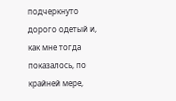подчеркнуто дорого одетый и, как мне тогда показалось, по крайней мере,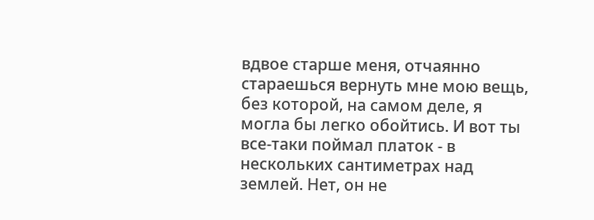вдвое старше меня, отчаянно стараешься вернуть мне мою вещь, без которой, на самом деле, я могла бы легко обойтись. И вот ты все-таки поймал платок - в нескольких сантиметрах над землей. Нет, он не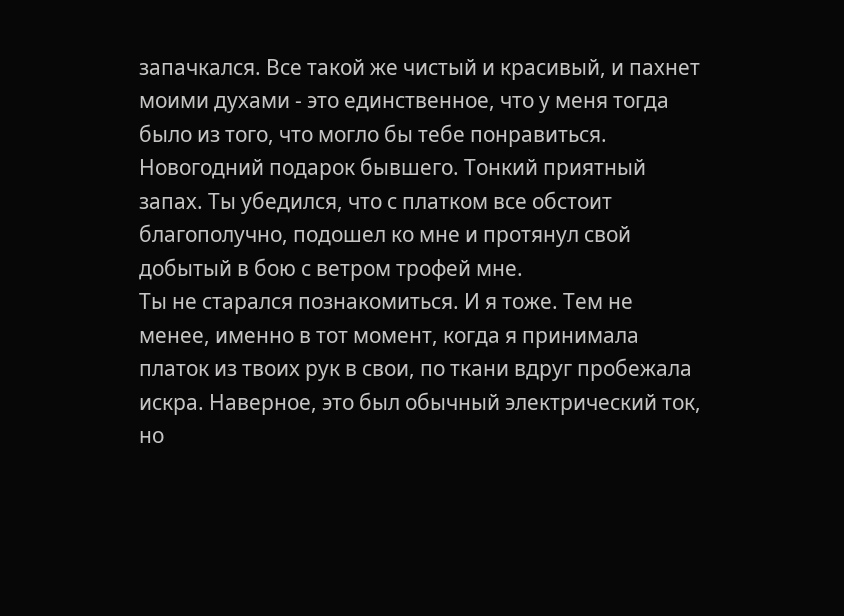запачкался. Все такой же чистый и красивый, и пахнет моими духами - это единственное, что у меня тогда было из того, что могло бы тебе понравиться. Новогодний подарок бывшего. Тонкий приятный запах. Ты убедился, что с платком все обстоит благополучно, подошел ко мне и протянул свой добытый в бою с ветром трофей мне.
Ты не старался познакомиться. И я тоже. Тем не менее, именно в тот момент, когда я принимала платок из твоих рук в свои, по ткани вдруг пробежала искра. Наверное, это был обычный электрический ток, но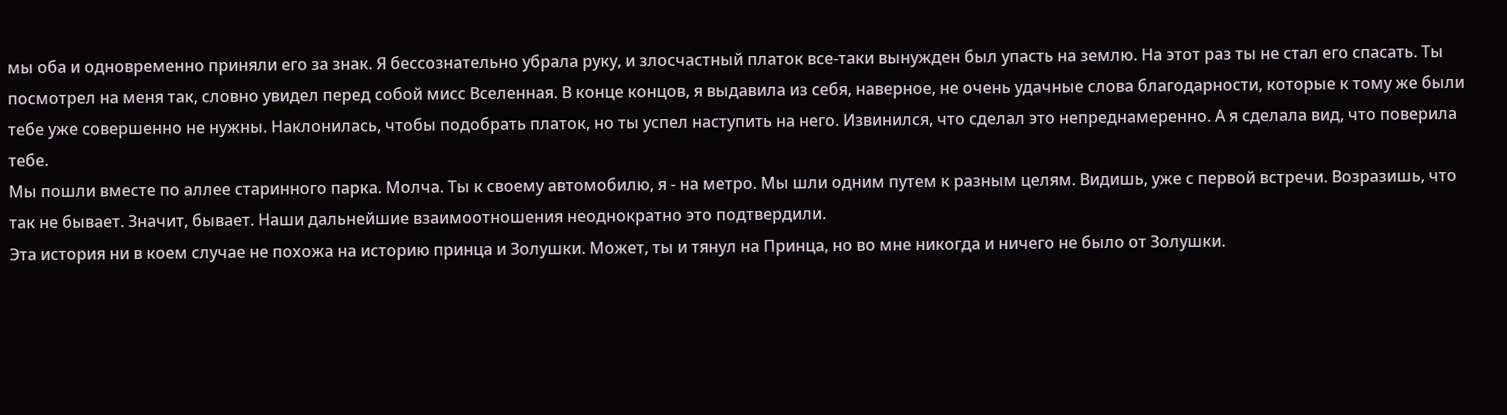мы оба и одновременно приняли его за знак. Я бессознательно убрала руку, и злосчастный платок все-таки вынужден был упасть на землю. На этот раз ты не стал его спасать. Ты посмотрел на меня так, словно увидел перед собой мисс Вселенная. В конце концов, я выдавила из себя, наверное, не очень удачные слова благодарности, которые к тому же были тебе уже совершенно не нужны. Наклонилась, чтобы подобрать платок, но ты успел наступить на него. Извинился, что сделал это непреднамеренно. А я сделала вид, что поверила тебе.
Мы пошли вместе по аллее старинного парка. Молча. Ты к своему автомобилю, я - на метро. Мы шли одним путем к разным целям. Видишь, уже с первой встречи. Возразишь, что так не бывает. Значит, бывает. Наши дальнейшие взаимоотношения неоднократно это подтвердили.
Эта история ни в коем случае не похожа на историю принца и Золушки. Может, ты и тянул на Принца, но во мне никогда и ничего не было от Золушки.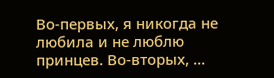Во-первых, я никогда не любила и не люблю принцев. Во-вторых, ...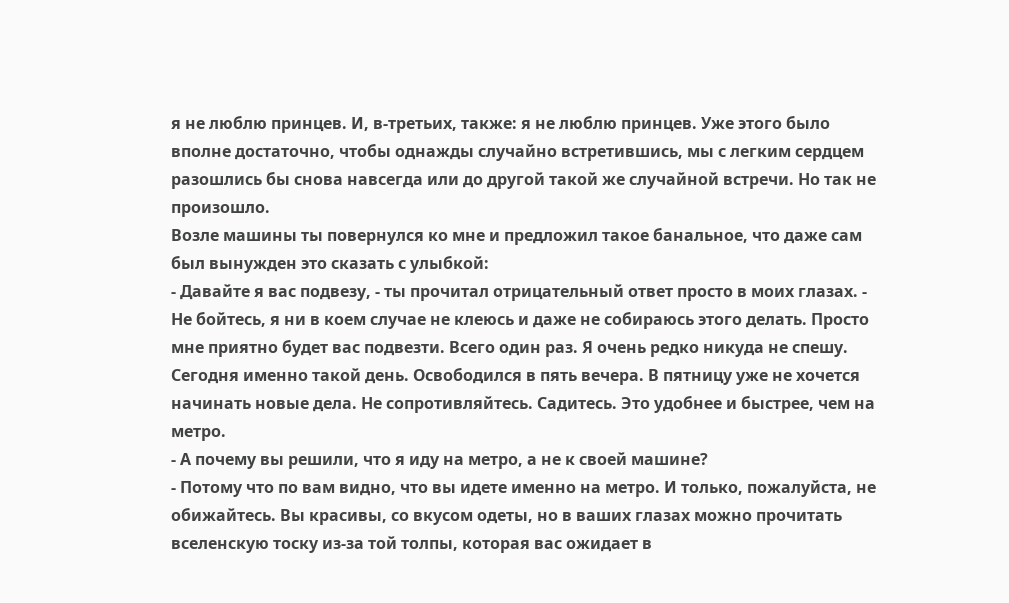я не люблю принцев. И, в-третьих, также: я не люблю принцев. Уже этого было вполне достаточно, чтобы однажды случайно встретившись, мы с легким сердцем разошлись бы снова навсегда или до другой такой же случайной встречи. Но так не произошло.
Возле машины ты повернулся ко мне и предложил такое банальное, что даже сам был вынужден это сказать с улыбкой:
- Давайте я вас подвезу, - ты прочитал отрицательный ответ просто в моих глазах. - Не бойтесь, я ни в коем случае не клеюсь и даже не собираюсь этого делать. Просто мне приятно будет вас подвезти. Всего один раз. Я очень редко никуда не спешу. Сегодня именно такой день. Освободился в пять вечера. В пятницу уже не хочется начинать новые дела. Не сопротивляйтесь. Садитесь. Это удобнее и быстрее, чем на метро.
- А почему вы решили, что я иду на метро, а не к своей машине?
- Потому что по вам видно, что вы идете именно на метро. И только, пожалуйста, не обижайтесь. Вы красивы, со вкусом одеты, но в ваших глазах можно прочитать вселенскую тоску из-за той толпы, которая вас ожидает в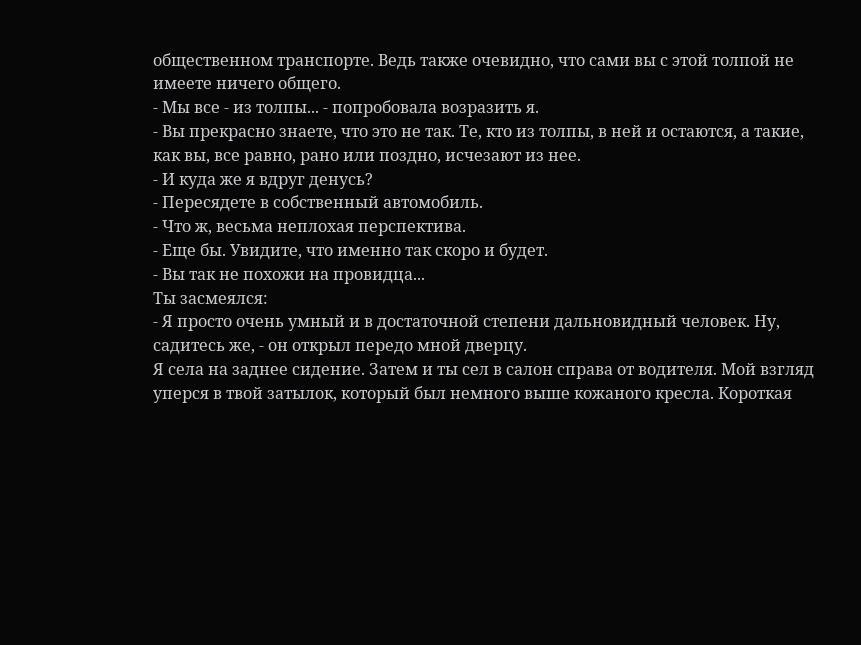общественном транспорте. Ведь также очевидно, что сами вы с этой толпой не имеете ничего общего.
- Мы все - из толпы... - попробовала возразить я.
- Вы прекрасно знаете, что это не так. Те, кто из толпы, в ней и остаются, а такие, как вы, все равно, рано или поздно, исчезают из нее.
- И куда же я вдруг денусь?
- Пересядете в собственный автомобиль.
- Что ж, весьма неплохая перспектива.
- Еще бы. Увидите, что именно так скоро и будет.
- Вы так не похожи на провидца...
Ты засмеялся:
- Я просто очень умный и в достаточной степени дальновидный человек. Ну, садитесь же, - он открыл передо мной дверцу.
Я села на заднее сидение. Затем и ты сел в салон справа от водителя. Мой взгляд уперся в твой затылок, который был немного выше кожаного кресла. Короткая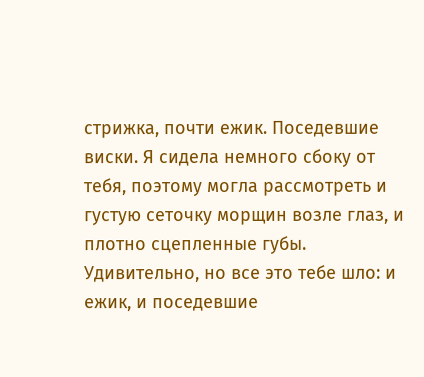стрижка, почти ежик. Поседевшие виски. Я сидела немного сбоку от тебя, поэтому могла рассмотреть и густую сеточку морщин возле глаз, и плотно сцепленные губы. Удивительно, но все это тебе шло: и ежик, и поседевшие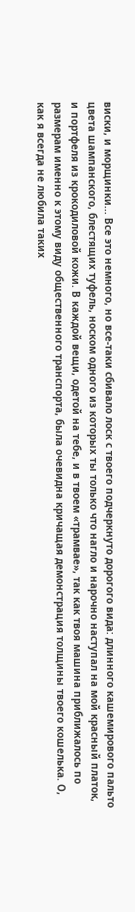виски, и морщинки... Все это немного, но все-таки сбивало лоск с твоего подчеркнуто дорогого вида: длинного кашемирового пальто цвета шампанского, блестящих туфель, носком одного из которых ты только что нагло и нарочно наступал на мой красный платок, и портфеля из крокодиловой кожи. В каждой вещи, одетой на тебе, и в твоем «трамвае», так как твоя машина приближалось по размерам именно к этому виду общественного транспорта, была очевидна кричащая демонстрация толщины твоего кошелька. О, как я всегда не любила таких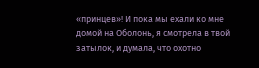«принцев»! И пока мы ехали ко мне домой на Оболонь, я смотрела в твой затылок, и думала, что охотно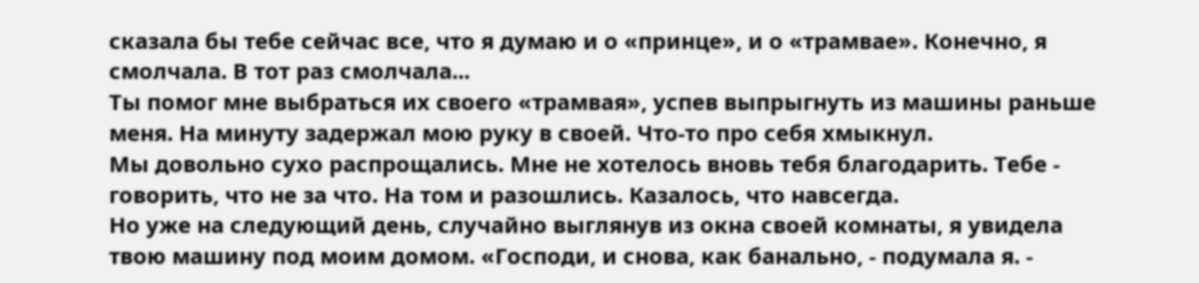сказала бы тебе сейчас все, что я думаю и о «принце», и о «трамвае». Конечно, я смолчала. В тот раз смолчала...
Ты помог мне выбраться их своего «трамвая», успев выпрыгнуть из машины раньше меня. На минуту задержал мою руку в своей. Что-то про себя хмыкнул.
Мы довольно сухо распрощались. Мне не хотелось вновь тебя благодарить. Тебе - говорить, что не за что. На том и разошлись. Казалось, что навсегда.
Но уже на следующий день, случайно выглянув из окна своей комнаты, я увидела твою машину под моим домом. «Господи, и снова, как банально, - подумала я. -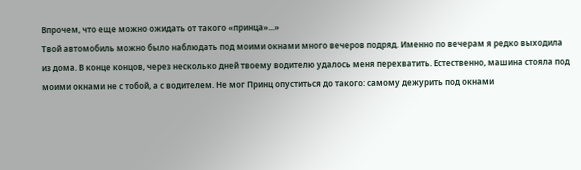Впрочем, что еще можно ожидать от такого «принца»...»
Твой автомобиль можно было наблюдать под моими окнами много вечеров подряд. Именно по вечерам я редко выходила из дома. В конце концов, через несколько дней твоему водителю удалось меня перехватить. Естественно, машина стояла под моими окнами не с тобой, а с водителем. Не мог Принц опуститься до такого: самому дежурить под окнами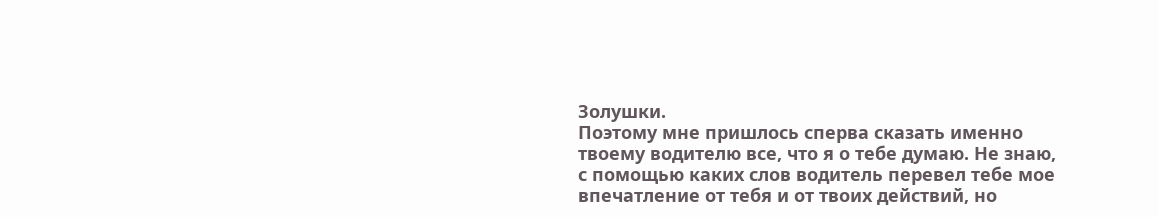Золушки.
Поэтому мне пришлось сперва сказать именно твоему водителю все, что я о тебе думаю. Не знаю, с помощью каких слов водитель перевел тебе мое впечатление от тебя и от твоих действий, но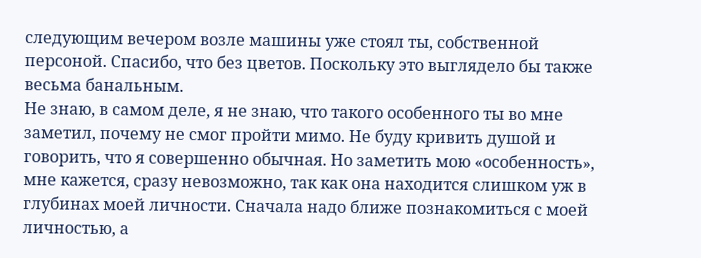следующим вечером возле машины уже стоял ты, собственной персоной. Спасибо, что без цветов. Поскольку это выглядело бы также весьма банальным.
Не знаю, в самом деле, я не знаю, что такого особенного ты во мне заметил, почему не смог пройти мимо. Не буду кривить душой и говорить, что я совершенно обычная. Но заметить мою «особенность», мне кажется, сразу невозможно, так как она находится слишком уж в глубинах моей личности. Сначала надо ближе познакомиться с моей личностью, а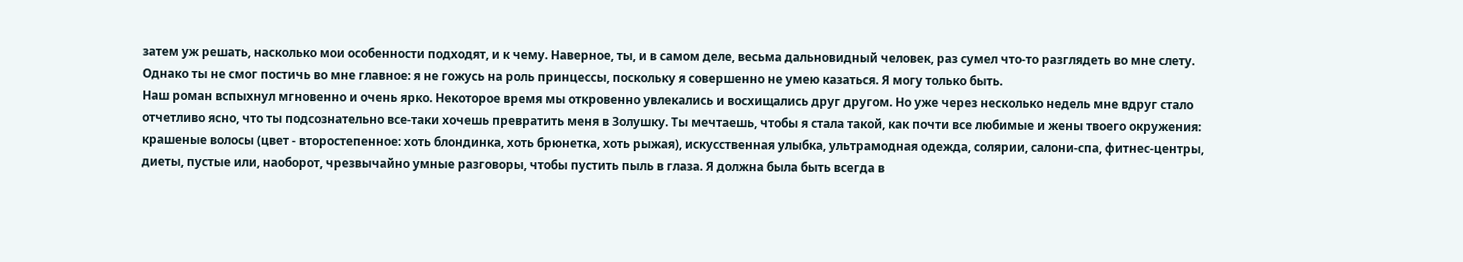затем уж решать, насколько мои особенности подходят, и к чему. Наверное, ты, и в самом деле, весьма дальновидный человек, раз сумел что-то разглядеть во мне слету. Однако ты не смог постичь во мне главное: я не гожусь на роль принцессы, поскольку я совершенно не умею казаться. Я могу только быть.
Наш роман вспыхнул мгновенно и очень ярко. Некоторое время мы откровенно увлекались и восхищались друг другом. Но уже через несколько недель мне вдруг стало отчетливо ясно, что ты подсознательно все-таки хочешь превратить меня в Золушку. Ты мечтаешь, чтобы я стала такой, как почти все любимые и жены твоего окружения: крашеные волосы (цвет - второстепенное: хоть блондинка, хоть брюнетка, хоть рыжая), искусственная улыбка, ультрамодная одежда, солярии, салони-спа, фитнес-центры, диеты, пустые или, наоборот, чрезвычайно умные разговоры, чтобы пустить пыль в глаза. Я должна была быть всегда в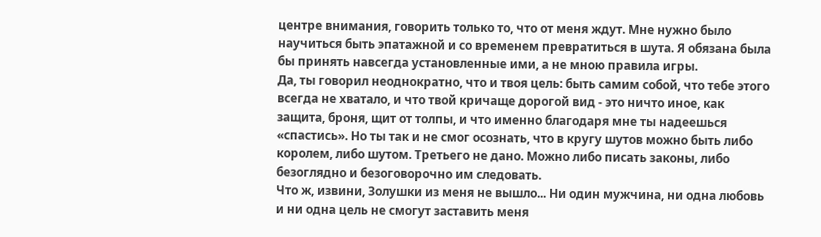центре внимания, говорить только то, что от меня ждут. Мне нужно было научиться быть эпатажной и со временем превратиться в шута. Я обязана была бы принять навсегда установленные ими, а не мною правила игры.
Да, ты говорил неоднократно, что и твоя цель: быть самим собой, что тебе этого всегда не хватало, и что твой кричаще дорогой вид - это ничто иное, как защита, броня, щит от толпы, и что именно благодаря мне ты надеешься «спастись». Но ты так и не смог осознать, что в кругу шутов можно быть либо королем, либо шутом. Третьего не дано. Можно либо писать законы, либо безоглядно и безоговорочно им следовать.
Что ж, извини, Золушки из меня не вышло... Ни один мужчина, ни одна любовь и ни одна цель не смогут заставить меня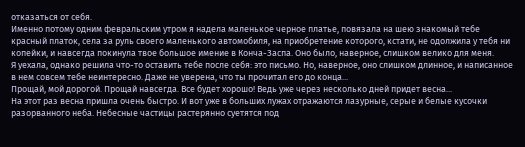отказаться от себя.
Именно потому одним февральским утром я надела маленькое черное платье, повязала на шею знакомый тебе красный платок, села за руль своего маленького автомобиля, на приобретение которого, кстати, не одолжила у тебя ни копейки, и навсегда покинула твое большое имение в Конча-Заспа. Оно было, наверное, слишком велико для меня.
Я уехала, однако решила что-то оставить тебе после себя: это письмо. Но, наверное, оно слишком длинное, и написанное в нем совсем тебе неинтересно. Даже не уверена, что ты прочитал его до конца...
Прощай, мой дорогой. Прощай навсегда. Все будет хорошо! Ведь уже через несколько дней придет весна...
На этот раз весна пришла очень быстро. И вот уже в больших лужах отражаются лазурные, серые и белые кусочки разорванного неба. Небесные частицы растерянно суетятся под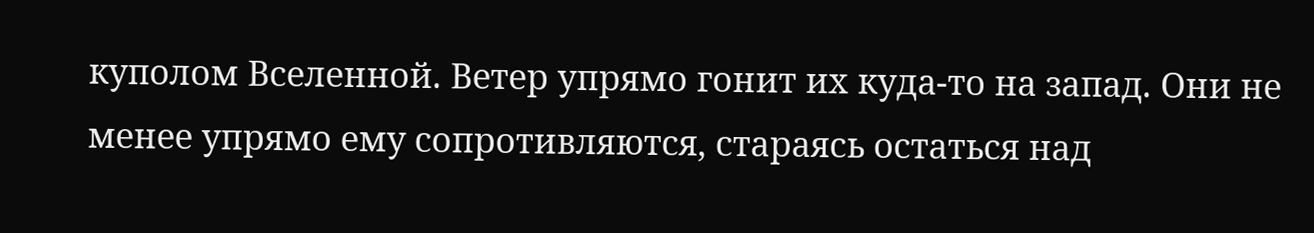куполом Вселенной. Ветер упрямо гонит их куда-то на запад. Они не менее упрямо ему сопротивляются, стараясь остаться над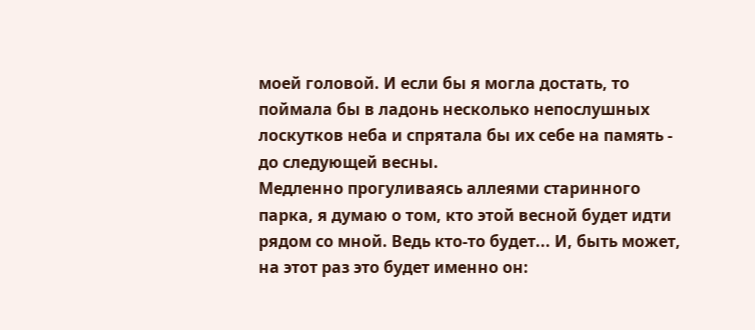моей головой. И если бы я могла достать, то поймала бы в ладонь несколько непослушных лоскутков неба и спрятала бы их себе на память - до следующей весны.
Медленно прогуливаясь аллеями старинного парка, я думаю о том, кто этой весной будет идти рядом со мной. Ведь кто-то будет... И, быть может, на этот раз это будет именно он: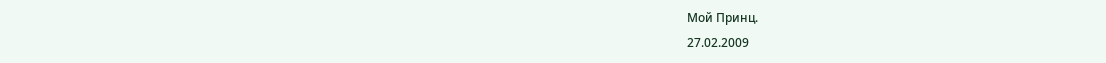Мой Принц.
27.02.2009